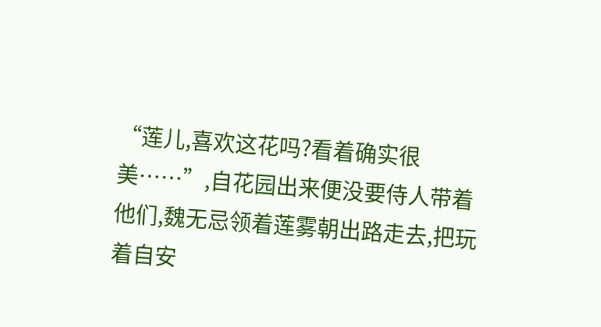“莲儿,喜欢这花吗?看着确实很美……”,自花园出来便没要侍人带着他们,魏无忌领着莲雾朝出路走去,把玩着自安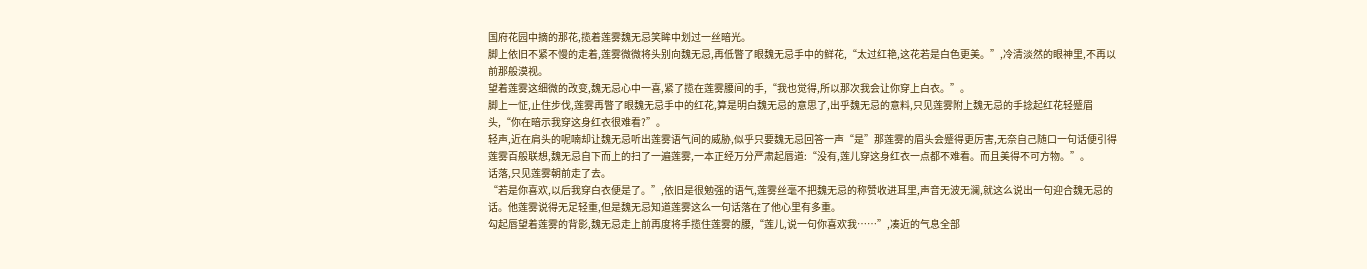国府花园中摘的那花,揽着莲雾魏无忌笑眸中划过一丝暗光。
脚上依旧不紧不慢的走着,莲雾微微将头别向魏无忌,再低瞥了眼魏无忌手中的鲜花,“太过红艳,这花若是白色更美。”,冷清淡然的眼神里,不再以前那般漠视。
望着莲雾这细微的改变,魏无忌心中一喜,紧了揽在莲雾腰间的手,“我也觉得,所以那次我会让你穿上白衣。”。
脚上一怔,止住步伐,莲雾再瞥了眼魏无忌手中的红花,算是明白魏无忌的意思了,出乎魏无忌的意料,只见莲雾附上魏无忌的手捻起红花轻蹙眉头,“你在暗示我穿这身红衣很难看?”。
轻声,近在肩头的呢喃却让魏无忌听出莲雾语气间的威胁,似乎只要魏无忌回答一声“是”那莲雾的眉头会蹙得更厉害,无奈自己随口一句话便引得莲雾百般联想,魏无忌自下而上的扫了一遍莲雾,一本正经万分严肃起唇道:“没有,莲儿穿这身红衣一点都不难看。而且美得不可方物。”。
话落,只见莲雾朝前走了去。
“若是你喜欢,以后我穿白衣便是了。”,依旧是很勉强的语气,莲雾丝毫不把魏无忌的称赞收进耳里,声音无波无澜,就这么说出一句迎合魏无忌的话。他莲雾说得无足轻重,但是魏无忌知道莲雾这么一句话落在了他心里有多重。
勾起唇望着莲雾的背影,魏无忌走上前再度将手揽住莲雾的腰,“莲儿,说一句你喜欢我……”,凑近的气息全部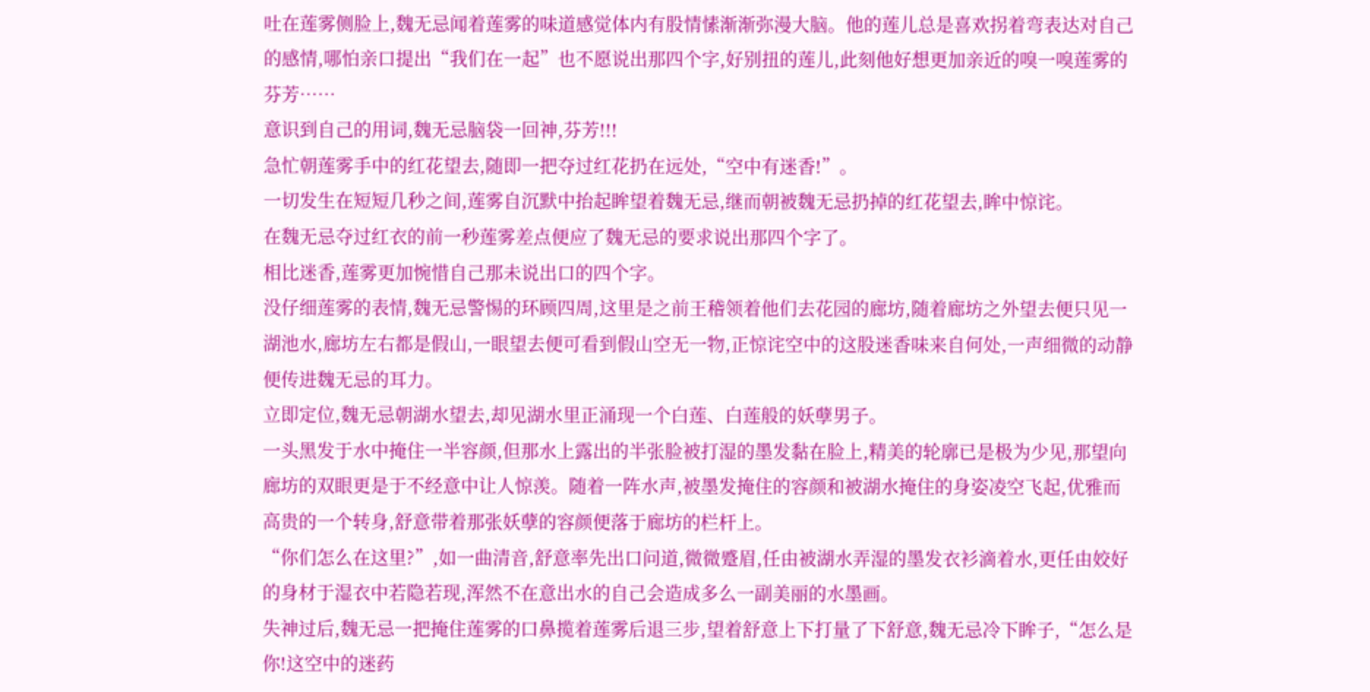吐在莲雾侧脸上,魏无忌闻着莲雾的味道感觉体内有股情愫渐渐弥漫大脑。他的莲儿总是喜欢拐着弯表达对自己的感情,哪怕亲口提出“我们在一起”也不愿说出那四个字,好别扭的莲儿,此刻他好想更加亲近的嗅一嗅莲雾的芬芳……
意识到自己的用词,魏无忌脑袋一回神,芬芳!!!
急忙朝莲雾手中的红花望去,随即一把夺过红花扔在远处,“空中有迷香!”。
一切发生在短短几秒之间,莲雾自沉默中抬起眸望着魏无忌,继而朝被魏无忌扔掉的红花望去,眸中惊诧。
在魏无忌夺过红衣的前一秒莲雾差点便应了魏无忌的要求说出那四个字了。
相比迷香,莲雾更加惋惜自己那未说出口的四个字。
没仔细莲雾的表情,魏无忌警惕的环顾四周,这里是之前王稽领着他们去花园的廊坊,随着廊坊之外望去便只见一湖池水,廊坊左右都是假山,一眼望去便可看到假山空无一物,正惊诧空中的这股迷香味来自何处,一声细微的动静便传进魏无忌的耳力。
立即定位,魏无忌朝湖水望去,却见湖水里正涌现一个白莲、白莲般的妖孽男子。
一头黑发于水中掩住一半容颜,但那水上露出的半张脸被打湿的墨发黏在脸上,精美的轮廓已是极为少见,那望向廊坊的双眼更是于不经意中让人惊羡。随着一阵水声,被墨发掩住的容颜和被湖水掩住的身姿凌空飞起,优雅而高贵的一个转身,舒意带着那张妖孽的容颜便落于廊坊的栏杆上。
“你们怎么在这里?”,如一曲清音,舒意率先出口问道,微微蹙眉,任由被湖水弄湿的墨发衣衫滴着水,更任由姣好的身材于湿衣中若隐若现,浑然不在意出水的自己会造成多么一副美丽的水墨画。
失神过后,魏无忌一把掩住莲雾的口鼻揽着莲雾后退三步,望着舒意上下打量了下舒意,魏无忌冷下眸子,“怎么是你!这空中的迷药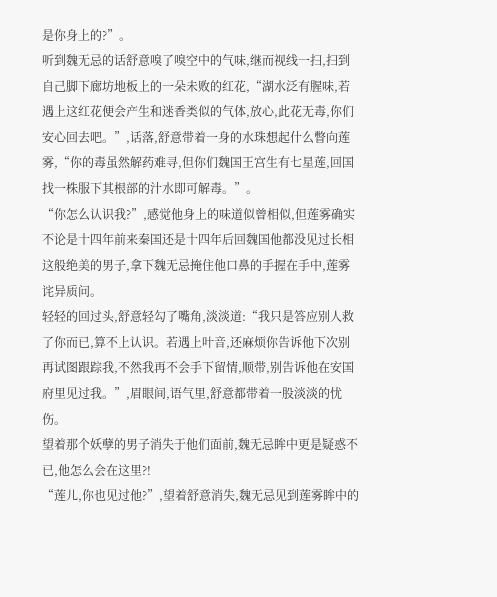是你身上的?”。
听到魏无忌的话舒意嗅了嗅空中的气味,继而视线一扫,扫到自己脚下廊坊地板上的一朵未败的红花,“湖水泛有腥味,若遇上这红花便会产生和迷香类似的气体,放心,此花无毒,你们安心回去吧。”,话落,舒意带着一身的水珠想起什么瞥向莲雾,“你的毒虽然解药难寻,但你们魏国王宫生有七星莲,回国找一株服下其根部的汁水即可解毒。”。
“你怎么认识我?”,感觉他身上的味道似曾相似,但莲雾确实不论是十四年前来秦国还是十四年后回魏国他都没见过长相这般绝美的男子,拿下魏无忌掩住他口鼻的手握在手中,莲雾诧异质问。
轻轻的回过头,舒意轻勾了嘴角,淡淡道:“我只是答应别人救了你而已,算不上认识。若遇上叶音,还麻烦你告诉他下次别再试图跟踪我,不然我再不会手下留情,顺带,别告诉他在安国府里见过我。”,眉眼间,语气里,舒意都带着一股淡淡的忧伤。
望着那个妖孽的男子消失于他们面前,魏无忌眸中更是疑惑不已,他怎么会在这里?!
“莲儿,你也见过他?”,望着舒意消失,魏无忌见到莲雾眸中的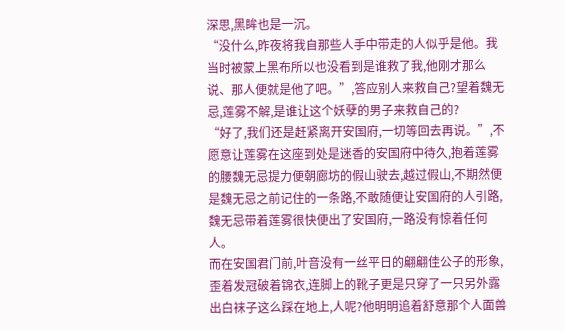深思,黑眸也是一沉。
“没什么,昨夜将我自那些人手中带走的人似乎是他。我当时被蒙上黑布所以也没看到是谁救了我,他刚才那么说、那人便就是他了吧。”,答应别人来救自己?望着魏无忌,莲雾不解,是谁让这个妖孽的男子来救自己的?
“好了,我们还是赶紧离开安国府,一切等回去再说。”,不愿意让莲雾在这座到处是迷香的安国府中待久,抱着莲雾的腰魏无忌提力便朝廊坊的假山驶去,越过假山,不期然便是魏无忌之前记住的一条路,不敢随便让安国府的人引路,魏无忌带着莲雾很快便出了安国府,一路没有惊着任何人。
而在安国君门前,叶音没有一丝平日的翩翩佳公子的形象,歪着发冠破着锦衣,连脚上的靴子更是只穿了一只另外露出白袜子这么踩在地上,人呢?他明明追着舒意那个人面兽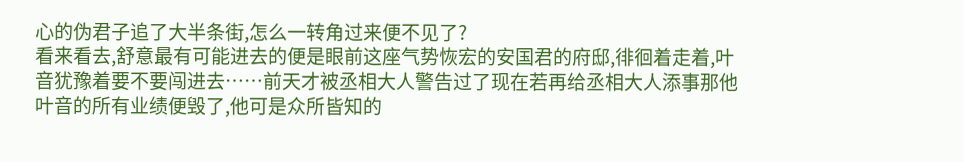心的伪君子追了大半条街,怎么一转角过来便不见了?
看来看去,舒意最有可能进去的便是眼前这座气势恢宏的安国君的府邸,徘徊着走着,叶音犹豫着要不要闯进去……前天才被丞相大人警告过了现在若再给丞相大人添事那他叶音的所有业绩便毁了,他可是众所皆知的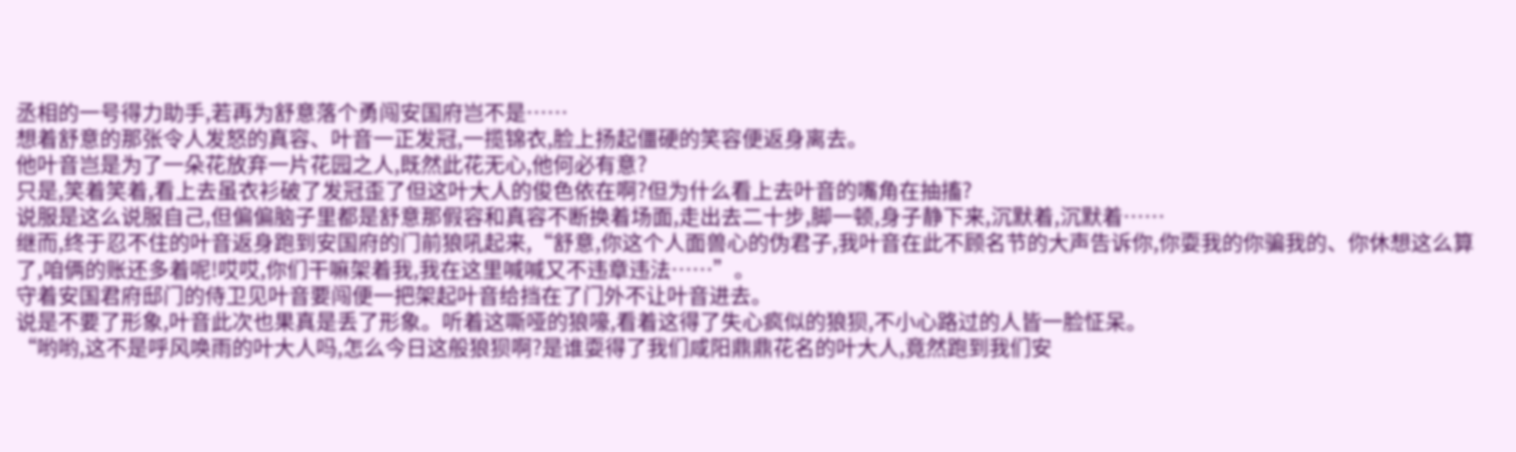丞相的一号得力助手,若再为舒意落个勇闯安国府岂不是……
想着舒意的那张令人发怒的真容、叶音一正发冠,一揽锦衣,脸上扬起僵硬的笑容便返身离去。
他叶音岂是为了一朵花放弃一片花园之人,既然此花无心,他何必有意?
只是,笑着笑着,看上去虽衣衫破了发冠歪了但这叶大人的俊色依在啊?但为什么看上去叶音的嘴角在抽搐?
说服是这么说服自己,但偏偏脑子里都是舒意那假容和真容不断换着场面,走出去二十步,脚一顿,身子静下来,沉默着,沉默着……
继而,终于忍不住的叶音返身跑到安国府的门前狼吼起来,“舒意,你这个人面兽心的伪君子,我叶音在此不顾名节的大声告诉你,你耍我的你骗我的、你休想这么算了,咱俩的账还多着呢!哎哎,你们干嘛架着我,我在这里喊喊又不违章违法……”。
守着安国君府邸门的侍卫见叶音要闯便一把架起叶音给挡在了门外不让叶音进去。
说是不要了形象,叶音此次也果真是丢了形象。听着这嘶哑的狼嚎,看着这得了失心疯似的狼狈,不小心路过的人皆一脸怔呆。
“哟哟,这不是呼风唤雨的叶大人吗,怎么今日这般狼狈啊?是谁耍得了我们咸阳鼎鼎花名的叶大人,竟然跑到我们安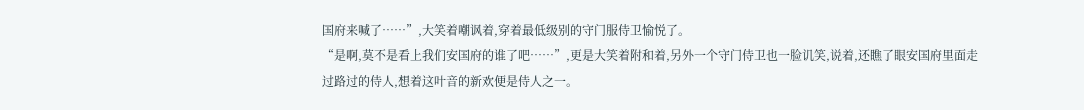国府来喊了……”,大笑着嘲讽着,穿着最低级别的守门服侍卫愉悦了。
“是啊,莫不是看上我们安国府的谁了吧……”,更是大笑着附和着,另外一个守门侍卫也一脸讥笑,说着,还瞧了眼安国府里面走过路过的侍人,想着这叶音的新欢便是侍人之一。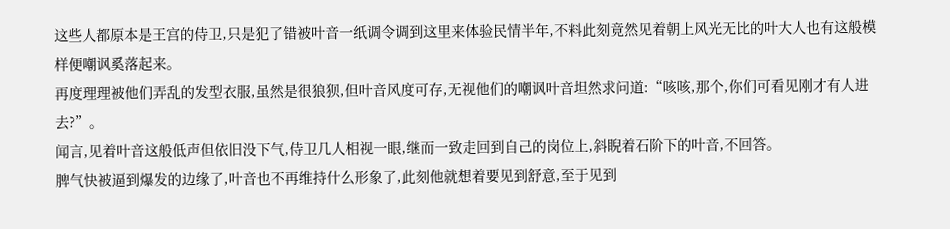这些人都原本是王宫的侍卫,只是犯了错被叶音一纸调令调到这里来体验民情半年,不料此刻竟然见着朝上风光无比的叶大人也有这般模样便嘲讽奚落起来。
再度理理被他们弄乱的发型衣服,虽然是很狼狈,但叶音风度可存,无视他们的嘲讽叶音坦然求问道:“咳咳,那个,你们可看见刚才有人进去?”。
闻言,见着叶音这般低声但依旧没下气,侍卫几人相视一眼,继而一致走回到自己的岗位上,斜睨着石阶下的叶音,不回答。
脾气快被逼到爆发的边缘了,叶音也不再维持什么形象了,此刻他就想着要见到舒意,至于见到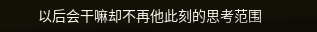以后会干嘛却不再他此刻的思考范围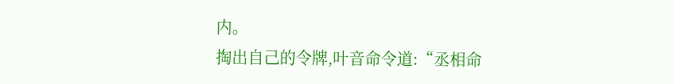内。
掏出自己的令牌,叶音命令道:“丞相命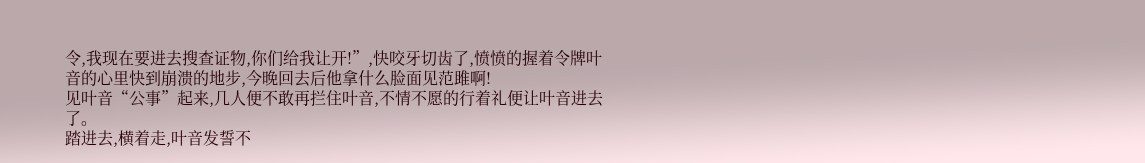令,我现在要进去搜查证物,你们给我让开!”,快咬牙切齿了,愤愤的握着令牌叶音的心里快到崩溃的地步,今晚回去后他拿什么脸面见范雎啊!
见叶音“公事”起来,几人便不敢再拦住叶音,不情不愿的行着礼便让叶音进去了。
踏进去,横着走,叶音发誓不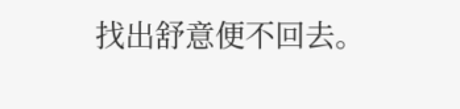找出舒意便不回去。